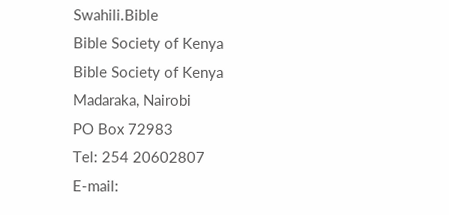Swahili.Bible
Bible Society of Kenya
Bible Society of Kenya
Madaraka, Nairobi
PO Box 72983
Tel: 254 20602807
E-mail: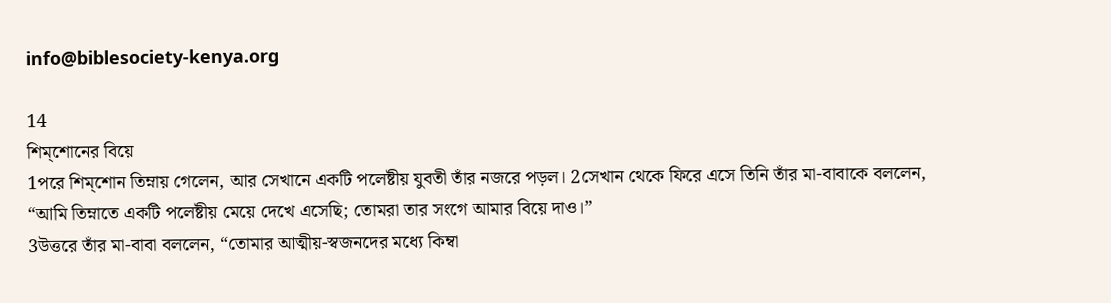info@biblesociety-kenya.org

14
শিম্শোনের বিয়ে
1পরে শিম্শোন তিম্নায় গেলেন, আর সেখানে একটি পলেষ্টীয় যুবতী তাঁর নজরে পড়ল। 2সেখান থেকে ফিরে এসে তিনি তাঁর মা-বাবাকে বললেন, “আমি তিম্নাতে একটি পলেষ্টীয় মেয়ে দেখে এসেছি; তোমরা তার সংগে আমার বিয়ে দাও।”
3উত্তরে তাঁর মা-বাবা বললেন, “তোমার আত্মীয়-স্বজনদের মধ্যে কিম্বা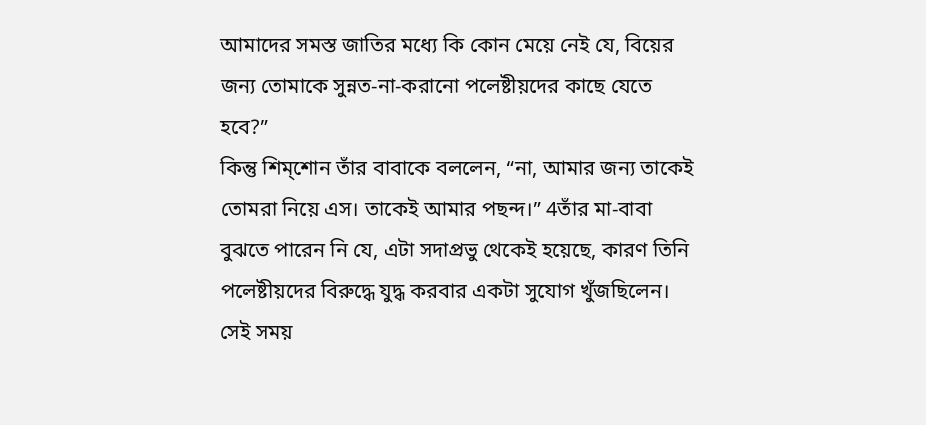আমাদের সমস্ত জাতির মধ্যে কি কোন মেয়ে নেই যে, বিয়ের জন্য তোমাকে সুন্নত-না-করানো পলেষ্টীয়দের কাছে যেতে হবে?”
কিন্তু শিম্শোন তাঁর বাবাকে বললেন, “না, আমার জন্য তাকেই তোমরা নিয়ে এস। তাকেই আমার পছন্দ।” 4তাঁর মা-বাবা বুঝতে পারেন নি যে, এটা সদাপ্রভু থেকেই হয়েছে, কারণ তিনি পলেষ্টীয়দের বিরুদ্ধে যুদ্ধ করবার একটা সুযোগ খুঁজছিলেন। সেই সময়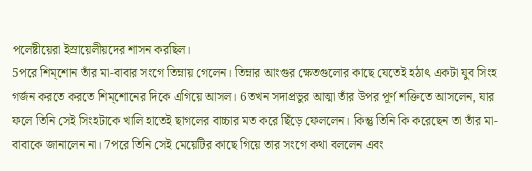পলেষ্টীয়েরা ইস্রায়েলীয়দের শাসন করছিল।
5পরে শিম্শোন তাঁর মা-বাবার সংগে তিম্নায় গেলেন। তিম্নার আংগুর ক্ষেতগুলোর কাছে যেতেই হঠাৎ একটা যুব সিংহ গর্জন করতে করতে শিম্শোনের দিকে এগিয়ে আসল। 6তখন সদাপ্রভুর আত্মা তাঁর উপর পূর্ণ শক্তিতে আসলেন, যার ফলে তিনি সেই সিংহটাকে খালি হাতেই ছাগলের বাচ্চার মত করে ছিঁড়ে ফেললেন। কিন্তু তিনি কি করেছেন তা তাঁর মা-বাবাকে জানালেন না। 7পরে তিনি সেই মেয়েটির কাছে গিয়ে তার সংগে কথা বললেন এবং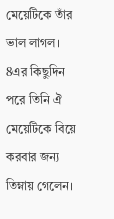মেয়েটিকে তাঁর ভাল লাগল।
8এর কিছুদিন পরে তিনি ঐ মেয়েটিকে বিয়ে করবার জন্য তিম্নায় গেলেন।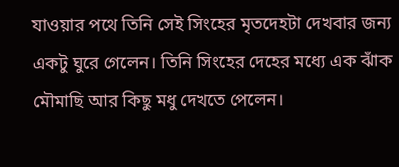যাওয়ার পথে তিনি সেই সিংহের মৃতদেহটা দেখবার জন্য একটু ঘুরে গেলেন। তিনি সিংহের দেহের মধ্যে এক ঝাঁক মৌমাছি আর কিছু মধু দেখতে পেলেন।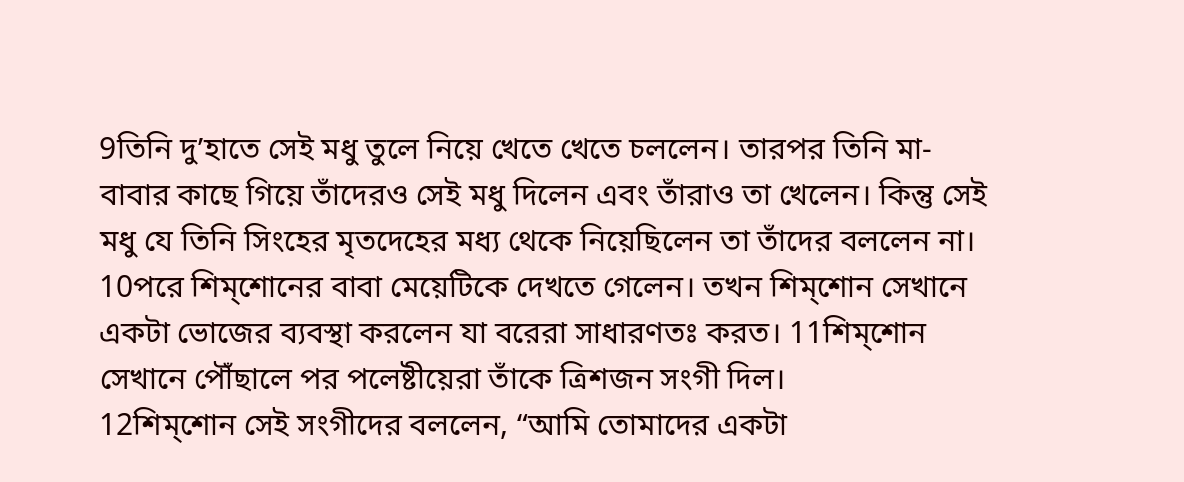9তিনি দু’হাতে সেই মধু তুলে নিয়ে খেতে খেতে চললেন। তারপর তিনি মা-বাবার কাছে গিয়ে তাঁদেরও সেই মধু দিলেন এবং তাঁরাও তা খেলেন। কিন্তু সেই মধু যে তিনি সিংহের মৃতদেহের মধ্য থেকে নিয়েছিলেন তা তাঁদের বললেন না।
10পরে শিম্শোনের বাবা মেয়েটিকে দেখতে গেলেন। তখন শিম্শোন সেখানে একটা ভোজের ব্যবস্থা করলেন যা বরেরা সাধারণতঃ করত। 11শিম্শোন সেখানে পৌঁছালে পর পলেষ্টীয়েরা তাঁকে ত্রিশজন সংগী দিল।
12শিম্শোন সেই সংগীদের বললেন, “আমি তোমাদের একটা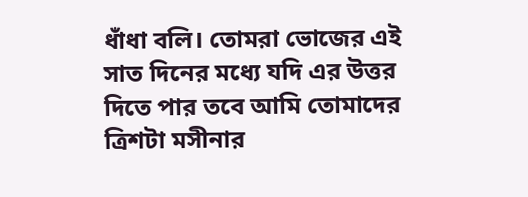ধাঁধা বলি। তোমরা ভোজের এই সাত দিনের মধ্যে যদি এর উত্তর দিতে পার তবে আমি তোমাদের ত্রিশটা মসীনার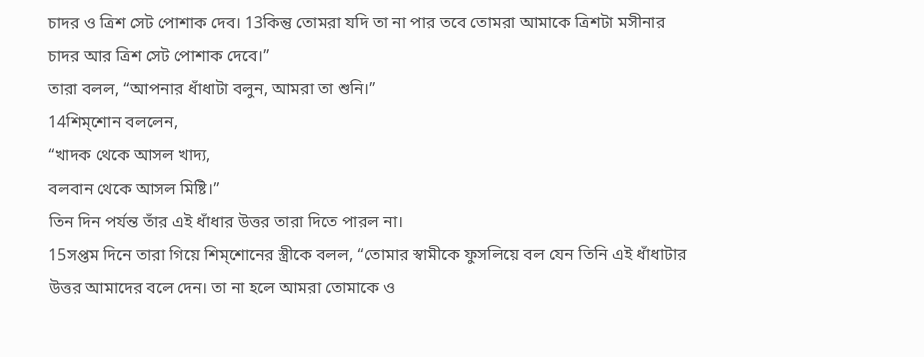চাদর ও ত্রিশ সেট পোশাক দেব। 13কিন্তু তোমরা যদি তা না পার তবে তোমরা আমাকে ত্রিশটা মসীনার চাদর আর ত্রিশ সেট পোশাক দেবে।”
তারা বলল, “আপনার ধাঁধাটা বলুন, আমরা তা শুনি।”
14শিম্শোন বললেন,
“খাদক থেকে আসল খাদ্য,
বলবান থেকে আসল মিষ্টি।”
তিন দিন পর্যন্ত তাঁর এই ধাঁধার উত্তর তারা দিতে পারল না।
15সপ্তম দিনে তারা গিয়ে শিম্শোনের স্ত্রীকে বলল, “তোমার স্বামীকে ফুসলিয়ে বল যেন তিনি এই ধাঁধাটার উত্তর আমাদের বলে দেন। তা না হলে আমরা তোমাকে ও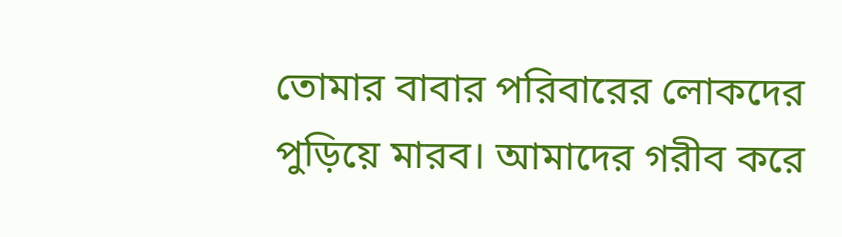তোমার বাবার পরিবারের লোকদের পুড়িয়ে মারব। আমাদের গরীব করে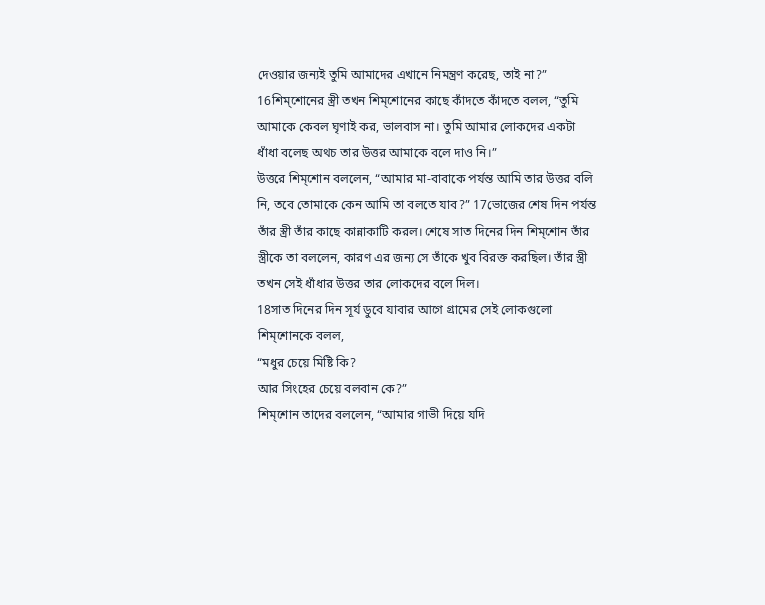দেওয়ার জন্যই তুমি আমাদের এখানে নিমন্ত্রণ করেছ, তাই না?”
16শিম্শোনের স্ত্রী তখন শিম্শোনের কাছে কাঁদতে কাঁদতে বলল, “তুমি আমাকে কেবল ঘৃণাই কর, ভালবাস না। তুমি আমার লোকদের একটা ধাঁধা বলেছ অথচ তার উত্তর আমাকে বলে দাও নি।”
উত্তরে শিম্শোন বললেন, “আমার মা-বাবাকে পর্যন্ত আমি তার উত্তর বলি নি, তবে তোমাকে কেন আমি তা বলতে যাব?” 17ভোজের শেষ দিন পর্যন্ত তাঁর স্ত্রী তাঁর কাছে কান্নাকাটি করল। শেষে সাত দিনের দিন শিম্শোন তাঁর স্ত্রীকে তা বললেন, কারণ এর জন্য সে তাঁকে খুব বিরক্ত করছিল। তাঁর স্ত্রী তখন সেই ধাঁধার উত্তর তার লোকদের বলে দিল।
18সাত দিনের দিন সূর্য ডুবে যাবার আগে গ্রামের সেই লোকগুলো শিম্শোনকে বলল,
“মধুর চেয়ে মিষ্টি কি?
আর সিংহের চেয়ে বলবান কে?”
শিম্শোন তাদের বললেন, “আমার গাভী দিয়ে যদি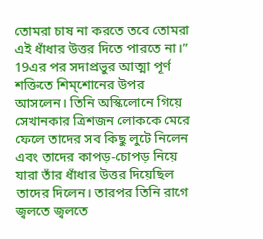তোমরা চাষ না করতে তবে তোমরা এই ধাঁধার উত্তর দিতে পারতে না।”
19এর পর সদাপ্রভুর আত্মা পূর্ণ শক্তিতে শিম্শোনের উপর আসলেন। তিনি অস্কিলোনে গিয়ে সেখানকার ত্রিশজন লোককে মেরে ফেলে তাদের সব কিছু লুটে নিলেন এবং তাদের কাপড়-চোপড় নিয়ে যারা তাঁর ধাঁধার উত্তর দিয়েছিল তাদের দিলেন। তারপর তিনি রাগে জ্বলতে জ্বলতে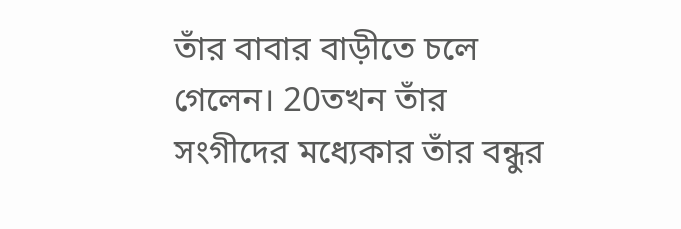তাঁর বাবার বাড়ীতে চলে গেলেন। 20তখন তাঁর সংগীদের মধ্যেকার তাঁর বন্ধুর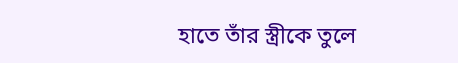হাতে তাঁর স্ত্রীকে তুলে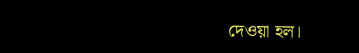দেওয়া হল।